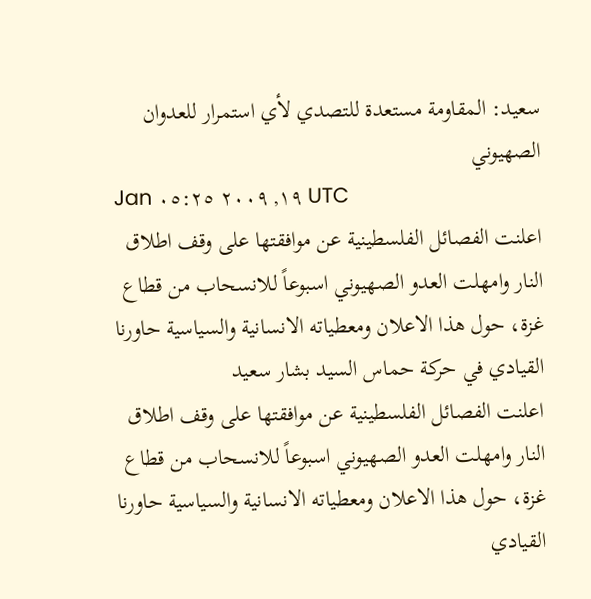سعيد: المقاومة مستعدة للتصدي لأي استمرار للعدوان الصهيوني
Jan ١٩, ٢٠٠٩ ٠٥:٢٥ UTC
اعلنت الفصائل الفلسطينية عن موافقتها على وقف اطلاق النار وامهلت العدو الصهيوني اسبوعاً للانسحاب من قطاع غزة، حول هذا الاعلان ومعطياته الانسانية والسياسية حاورنا القيادي في حركة حماس السيد بشار سعيد
اعلنت الفصائل الفلسطينية عن موافقتها على وقف اطلاق النار وامهلت العدو الصهيوني اسبوعاً للانسحاب من قطاع غزة، حول هذا الاعلان ومعطياته الانسانية والسياسية حاورنا القيادي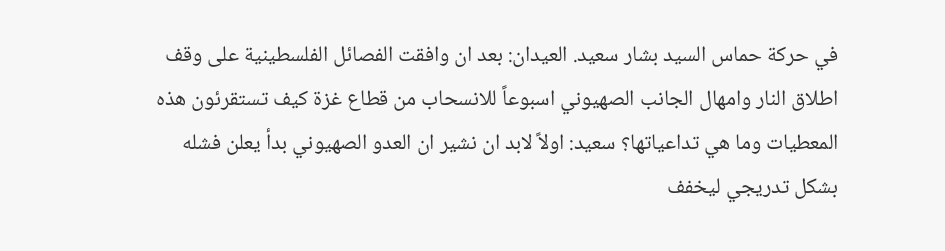في حركة حماس السيد بشار سعيد. العيدان: بعد ان وافقت الفصائل الفلسطينية على وقف اطلاق النار وامهال الجانب الصهيوني اسبوعاً للانسحاب من قطاع غزة كيف تستقرئون هذه المعطيات وما هي تداعياتها؟ سعيد: اولاً لابد ان نشير ان العدو الصهيوني بدأ يعلن فشله بشكل تدريجي ليخفف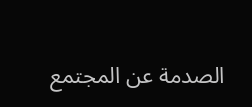الصدمة عن المجتمع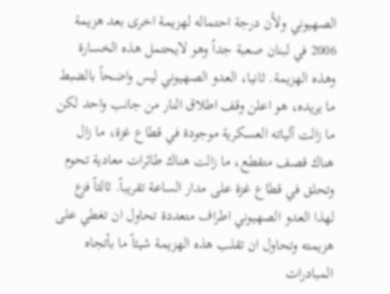الصهيوني ولأن درجة احتماله لهزيمة اخرى بعد هزيمة 2006 في لبنان صعبة جداً وهو لايحتمل هذه الخسارة وهذه الهزيمة. ثانيا، العدو الصهيوني ليس واضحاً بالضبط ما يريده، هو اعلن وقف اطلاق النار من جانب واحد لكن ما زالت آلياته العسكرية موجودة في قطاع غزة، ما زال هناك قصف متقطع، ما زالت هناك طائرات معادية تحوم وتحلق في قطاع غزة على مدار الساعة تقريباً. ثالثاً فزع لهذا العدو الصهيوني اطراف متعددة تحاول ان تغطي على هزيمته وتحاول ان تقلب هذه الهزيمة شيئاً ما بأتجاه المبادرات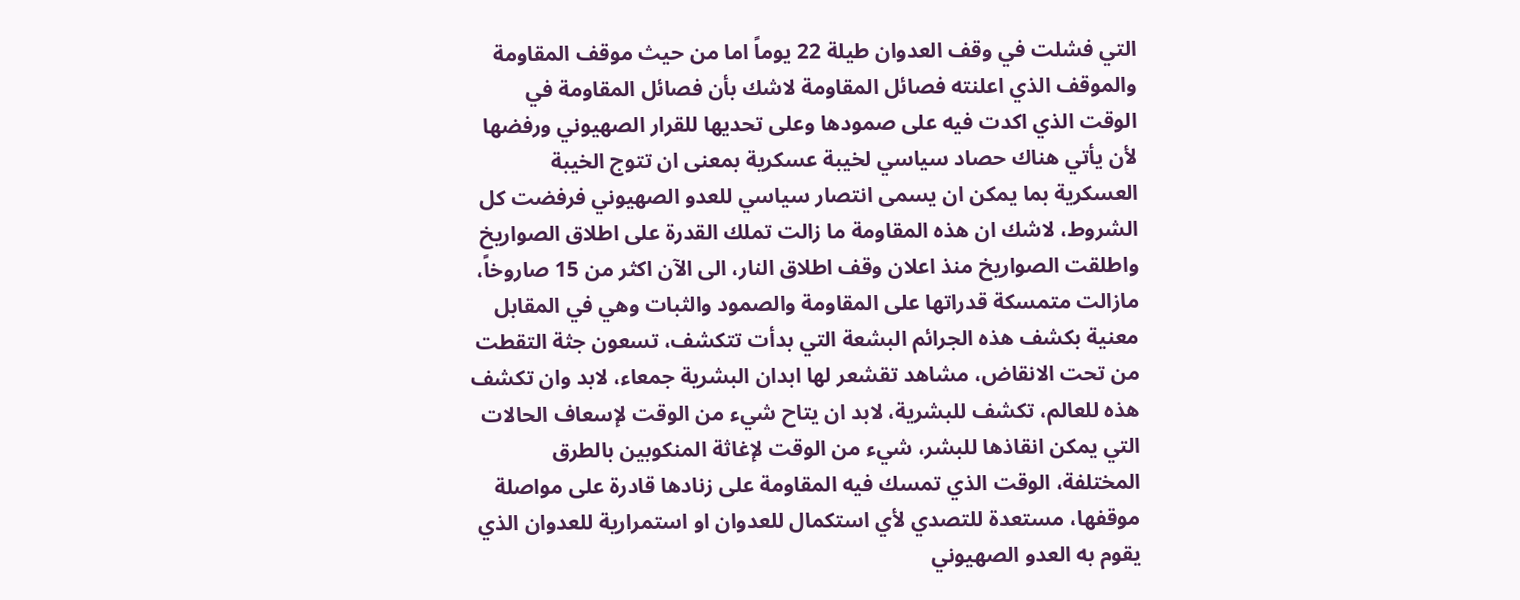التي فشلت في وقف العدوان طيلة 22 يوماً اما من حيث موقف المقاومة والموقف الذي اعلنته فصائل المقاومة لاشك بأن فصائل المقاومة في الوقت الذي اكدت فيه على صمودها وعلى تحديها للقرار الصهيوني ورفضها لأن يأتي هناك حصاد سياسي لخيبة عسكرية بمعنى ان تتوج الخيبة العسكرية بما يمكن ان يسمى انتصار سياسي للعدو الصهيوني فرفضت كل الشروط، لاشك ان هذه المقاومة ما زالت تملك القدرة على اطلاق الصواريخ واطلقت الصواريخ منذ اعلان وقف اطلاق النار، الى الآن اكثر من 15 صاروخاً، مازالت متمسكة قدراتها على المقاومة والصمود والثبات وهي في المقابل معنية بكشف هذه الجرائم البشعة التي بدأت تتكشف، تسعون جثة التقطت من تحت الانقاض، مشاهد تقشعر لها ابدان البشرية جمعاء، لابد وان تكشف هذه للعالم، تكشف للبشرية، لابد ان يتاح شيء من الوقت لإسعاف الحالات التي يمكن انقاذها للبشر، شيء من الوقت لإغاثة المنكوبين بالطرق المختلفة، الوقت الذي تمسك فيه المقاومة على زنادها قادرة على مواصلة موقفها، مستعدة للتصدي لأي استكمال للعدوان او استمرارية للعدوان الذي يقوم به العدو الصهيوني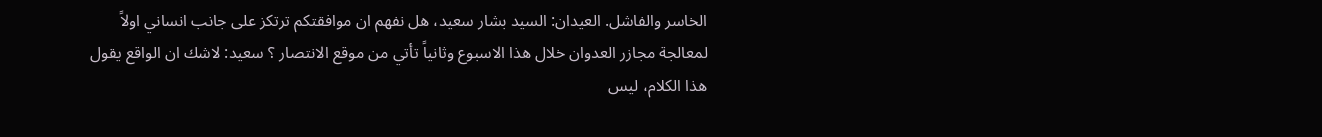الخاسر والفاشل. العيدان: السيد بشار سعيد، هل نفهم ان موافقتكم ترتكز على جانب انساني اولاً لمعالجة مجازر العدوان خلال هذا الاسبوع وثانياً تأتي من موقع الانتصار ؟ سعيد: لاشك ان الواقع يقول هذا الكلام، ليس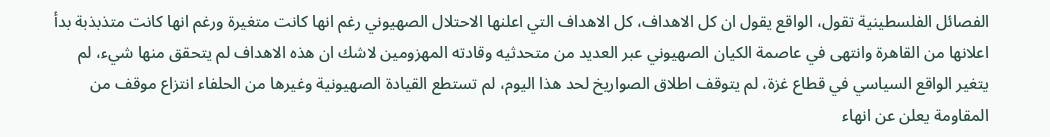الفصائل الفلسطينية تقول، الواقع يقول ان كل الاهداف، كل الاهداف التي اعلنها الاحتلال الصهيوني رغم انها كانت متغيرة ورغم انها كانت متذبذبة بدأ اعلانها من القاهرة وانتهى في عاصمة الكيان الصهيوني عبر العديد من متحدثيه وقادته المهزومين لاشك ان هذه الاهداف لم يتحقق منها شيء، لم يتغير الواقع السياسي في قطاع غزة، لم يتوقف اطلاق الصواريخ لحد هذا اليوم، لم تستطع القيادة الصهيونية وغيرها من الحلفاء انتزاع موقف من المقاومة يعلن عن انهاء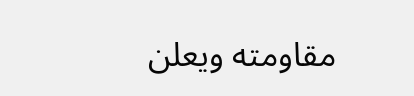مقاومته ويعلن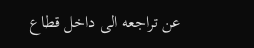عن تراجعه الى داخل قطاع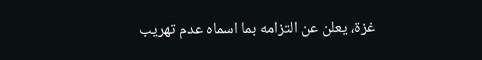غزة، يعلن عن التزامه بما اسماه عدم تهريب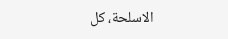الاسلحة، كل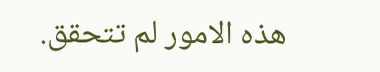هذه الامور لم تتحقق.